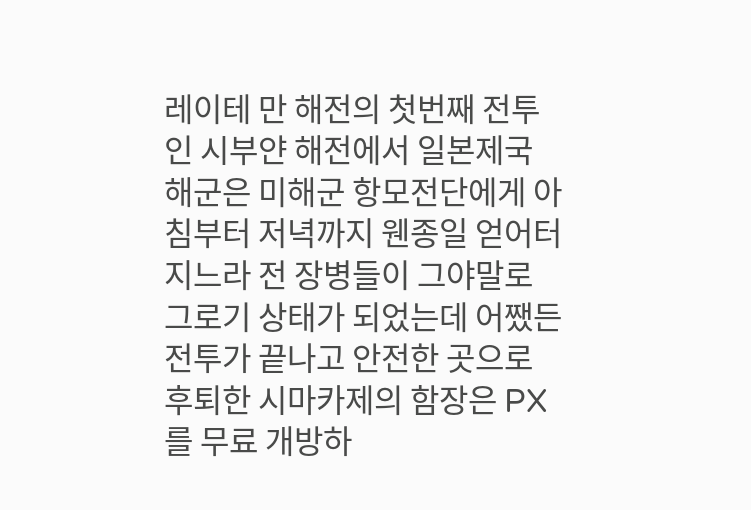레이테 만 해전의 첫번째 전투인 시부얀 해전에서 일본제국 해군은 미해군 항모전단에게 아침부터 저녁까지 웬종일 얻어터지느라 전 장병들이 그야말로 그로기 상태가 되었는데 어쨌든 전투가 끝나고 안전한 곳으로 후퇴한 시마카제의 함장은 PX를 무료 개방하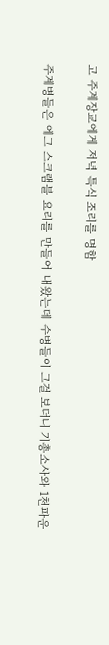고 주계장교에게 저녁 특식 조리를 명함

주계병들은 에그 스크램블 요리를 만들어 내왔는데 수병들이 그걸 보더니 기총소사와 1천파운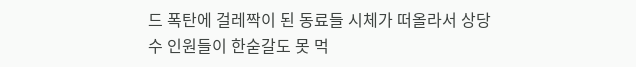드 폭탄에 걸레짝이 된 동료들 시체가 떠올라서 상당수 인원들이 한숟갈도 못 먹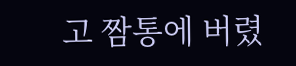고 짬통에 버렸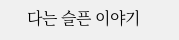다는 슬픈 이야기